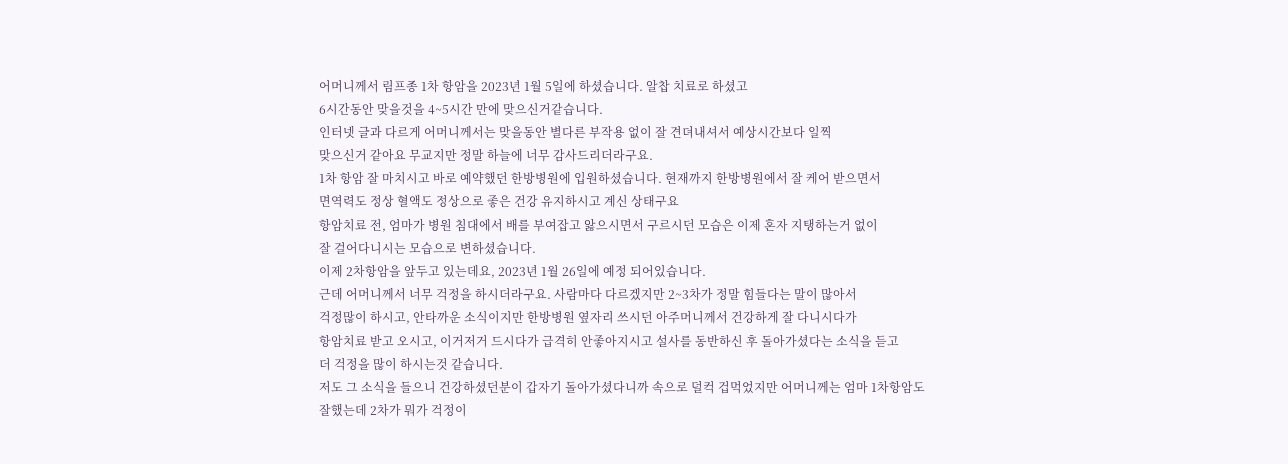어머니께서 림프종 1차 항암을 2023년 1월 5일에 하셨습니다. 알찹 치료로 하셨고
6시간동안 맞을것을 4~5시간 만에 맞으신거같습니다.
인터넷 글과 다르게 어머니께서는 맞을동안 별다른 부작용 없이 잘 견뎌내셔서 예상시간보다 일찍
맞으신거 같아요 무교지만 정말 하늘에 너무 감사드리더라구요.
1차 항암 잘 마치시고 바로 예약했던 한방병원에 입원하셨습니다. 현재까지 한방병원에서 잘 케어 받으면서
면역력도 정상 혈액도 정상으로 좋은 건강 유지하시고 계신 상태구요
항암치료 전, 엄마가 병원 침대에서 배를 부여잡고 앓으시면서 구르시던 모습은 이제 혼자 지탱하는거 없이
잘 걸어다니시는 모습으로 변하셨습니다.
이제 2차항암을 앞두고 있는데요, 2023년 1월 26일에 예정 되어있습니다.
근데 어머니께서 너무 걱정을 하시더라구요. 사람마다 다르겠지만 2~3차가 정말 힘들다는 말이 많아서
걱정많이 하시고, 안타까운 소식이지만 한방병원 옆자리 쓰시던 아주머니께서 건강하게 잘 다니시다가
항암치료 받고 오시고, 이거저거 드시다가 급격히 안좋아지시고 설사를 동반하신 후 돌아가셨다는 소식을 듣고
더 걱정을 많이 하시는것 같습니다.
저도 그 소식을 들으니 건강하셨던분이 갑자기 돌아가셨다니까 속으로 덜컥 겁먹었지만 어머니께는 엄마 1차항암도
잘했는데 2차가 뭐가 걱정이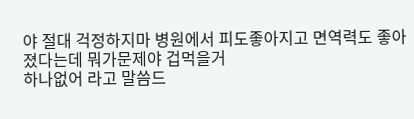야 절대 걱정하지마 병원에서 피도좋아지고 면역력도 좋아졌다는데 뭐가문제야 겁먹을거
하나없어 라고 말씀드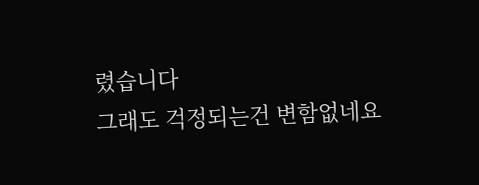렸습니다
그래도 걱정되는건 변함없네요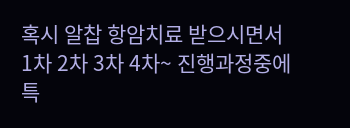혹시 알찹 항암치료 받으시면서 1차 2차 3차 4차~ 진행과정중에 특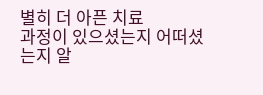별히 더 아픈 치료
과정이 있으셨는지 어떠셨는지 알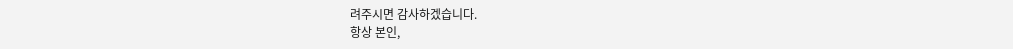려주시면 감사하겠습니다.
항상 본인,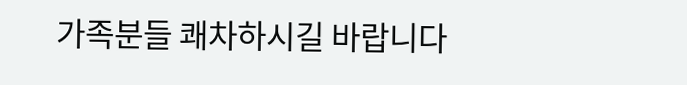가족분들 쾌차하시길 바랍니다